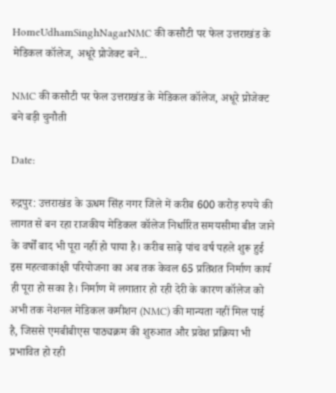HomeUdhamSinghNagarNMC की कसौटी पर फेल उत्तराखंड के मेडिकल कॉलेज, अधूरे प्रोजेक्ट बने...

NMC की कसौटी पर फेल उत्तराखंड के मेडिकल कॉलेज, अधूरे प्रोजेक्ट बने बड़ी चुनौती

Date:

रुद्रपुर: उत्तराखंड के ऊधम सिंह नगर जिले में करीब 600 करोड़ रुपये की लागत से बन रहा राजकीय मेडिकल कॉलेज निर्धारित समयसीमा बीत जाने के वर्षों बाद भी पूरा नहीं हो पाया है। करीब साढ़े पांच वर्ष पहले शुरू हुई इस महत्वाकांक्षी परियोजना का अब तक केवल 65 प्रतिशत निर्माण कार्य ही पूरा हो सका है। निर्माण में लगातार हो रही देरी के कारण कॉलेज को अभी तक नेशनल मेडिकल कमीशन (NMC) की मान्यता नहीं मिल पाई है, जिससे एमबीबीएस पाठ्यक्रम की शुरुआत और प्रवेश प्रक्रिया भी प्रभावित हो रही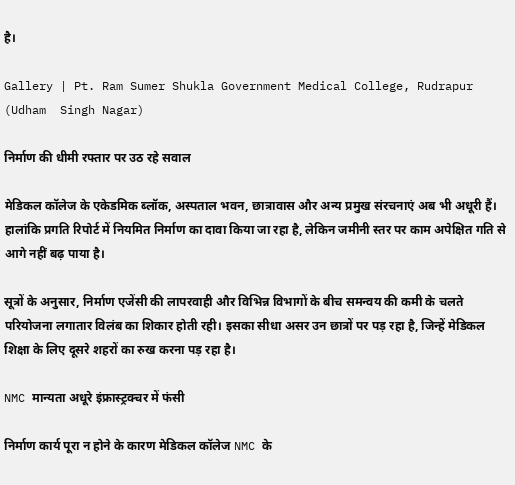है।

Gallery | Pt. Ram Sumer Shukla Government Medical College, Rudrapur (Udham  Singh Nagar)

निर्माण की धीमी रफ्तार पर उठ रहे सवाल

मेडिकल कॉलेज के एकेडमिक ब्लॉक, अस्पताल भवन, छात्रावास और अन्य प्रमुख संरचनाएं अब भी अधूरी हैं। हालांकि प्रगति रिपोर्ट में नियमित निर्माण का दावा किया जा रहा है, लेकिन जमीनी स्तर पर काम अपेक्षित गति से आगे नहीं बढ़ पाया है।

सूत्रों के अनुसार, निर्माण एजेंसी की लापरवाही और विभिन्न विभागों के बीच समन्वय की कमी के चलते परियोजना लगातार विलंब का शिकार होती रही। इसका सीधा असर उन छात्रों पर पड़ रहा है, जिन्हें मेडिकल शिक्षा के लिए दूसरे शहरों का रुख करना पड़ रहा है।

NMC मान्यता अधूरे इंफ्रास्ट्रक्चर में फंसी

निर्माण कार्य पूरा न होने के कारण मेडिकल कॉलेज NMC के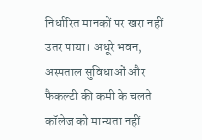निर्धारित मानकों पर खरा नहीं उतर पाया। अधूरे भवन, अस्पताल सुविधाओं और फैकल्टी की कमी के चलते कॉलेज को मान्यता नहीं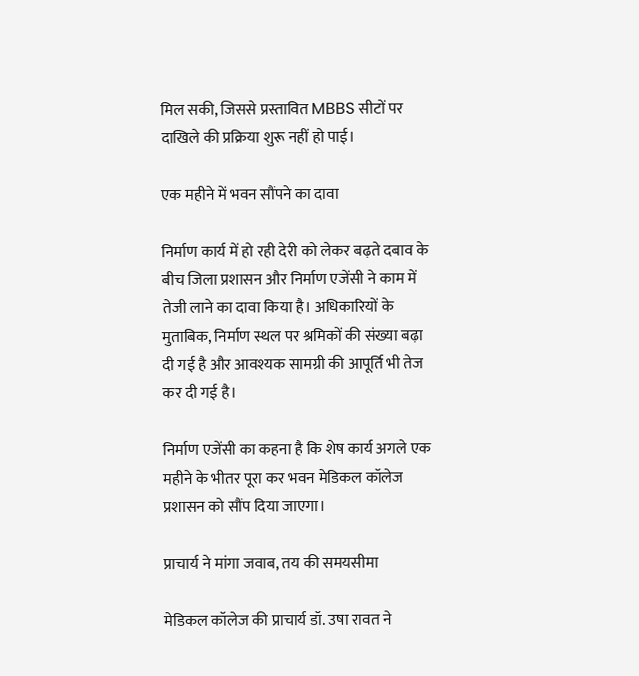मिल सकी, जिससे प्रस्तावित MBBS सीटों पर दाखिले की प्रक्रिया शुरू नहीं हो पाई।

एक महीने में भवन सौंपने का दावा

निर्माण कार्य में हो रही देरी को लेकर बढ़ते दबाव के बीच जिला प्रशासन और निर्माण एजेंसी ने काम में तेजी लाने का दावा किया है। अधिकारियों के मुताबिक, निर्माण स्थल पर श्रमिकों की संख्या बढ़ा दी गई है और आवश्यक सामग्री की आपूर्ति भी तेज कर दी गई है।

निर्माण एजेंसी का कहना है कि शेष कार्य अगले एक महीने के भीतर पूरा कर भवन मेडिकल कॉलेज प्रशासन को सौंप दिया जाएगा।

प्राचार्य ने मांगा जवाब, तय की समयसीमा

मेडिकल कॉलेज की प्राचार्य डॉ. उषा रावत ने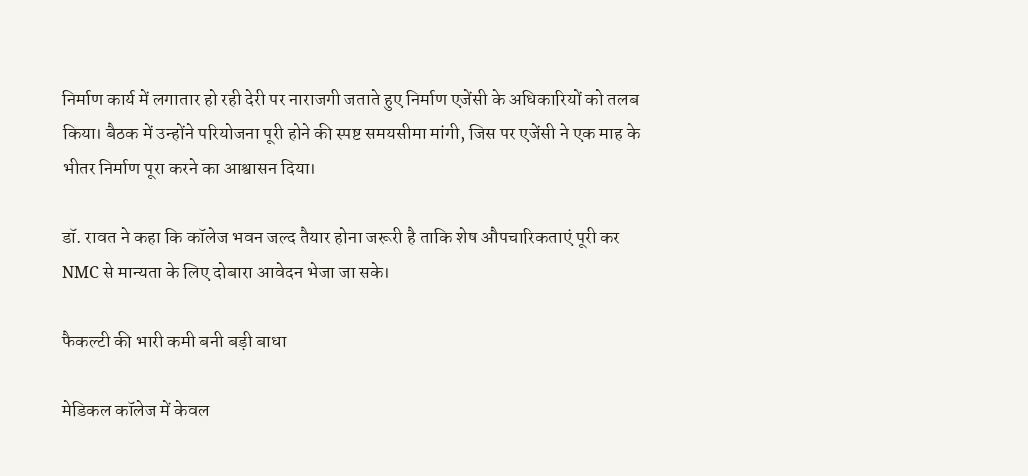निर्माण कार्य में लगातार हो रही देरी पर नाराजगी जताते हुए निर्माण एजेंसी के अधिकारियों को तलब किया। बैठक में उन्होंने परियोजना पूरी होने की स्पष्ट समयसीमा मांगी, जिस पर एजेंसी ने एक माह के भीतर निर्माण पूरा करने का आश्वासन दिया।

डॉ. रावत ने कहा कि कॉलेज भवन जल्द तैयार होना जरूरी है ताकि शेष औपचारिकताएं पूरी कर NMC से मान्यता के लिए दोबारा आवेदन भेजा जा सके।

फैकल्टी की भारी कमी बनी बड़ी बाधा

मेडिकल कॉलेज में केवल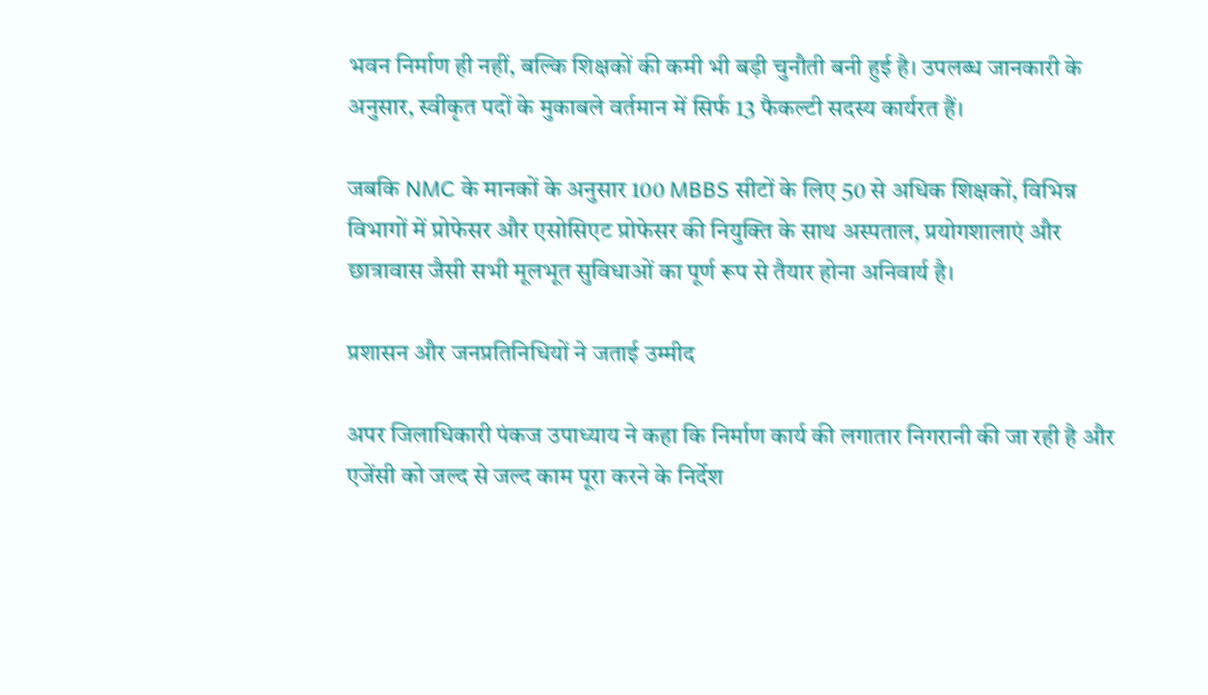भवन निर्माण ही नहीं, बल्कि शिक्षकों की कमी भी बड़ी चुनौती बनी हुई है। उपलब्ध जानकारी के अनुसार, स्वीकृत पदों के मुकाबले वर्तमान में सिर्फ 13 फैकल्टी सदस्य कार्यरत हैं।

जबकि NMC के मानकों के अनुसार 100 MBBS सीटों के लिए 50 से अधिक शिक्षकों, विभिन्न विभागों में प्रोफेसर और एसोसिएट प्रोफेसर की नियुक्ति के साथ अस्पताल, प्रयोगशालाएं और छात्रावास जैसी सभी मूलभूत सुविधाओं का पूर्ण रूप से तैयार होना अनिवार्य है।

प्रशासन और जनप्रतिनिधियों ने जताई उम्मीद

अपर जिलाधिकारी पंकज उपाध्याय ने कहा कि निर्माण कार्य की लगातार निगरानी की जा रही है और एजेंसी को जल्द से जल्द काम पूरा करने के निर्देश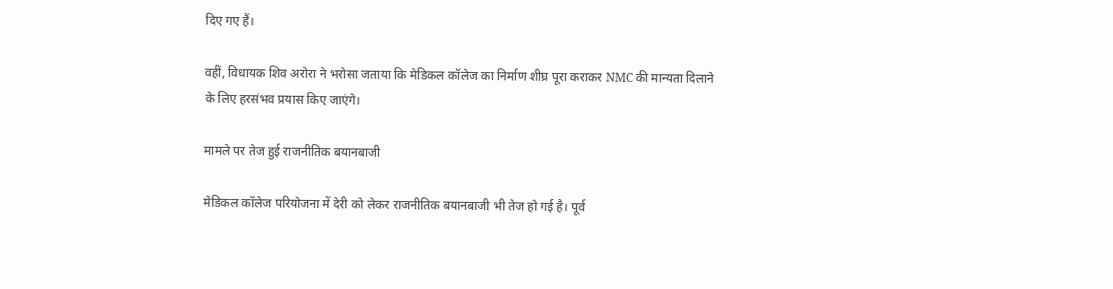दिए गए हैं।

वहीं, विधायक शिव अरोरा ने भरोसा जताया कि मेडिकल कॉलेज का निर्माण शीघ्र पूरा कराकर NMC की मान्यता दिलाने के लिए हरसंभव प्रयास किए जाएंगे।

मामले पर तेज हुई राजनीतिक बयानबाजी

मेडिकल कॉलेज परियोजना में देरी को लेकर राजनीतिक बयानबाजी भी तेज हो गई है। पूर्व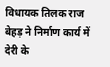विधायक तिलक राज बेहड़ ने निर्माण कार्य में देरी के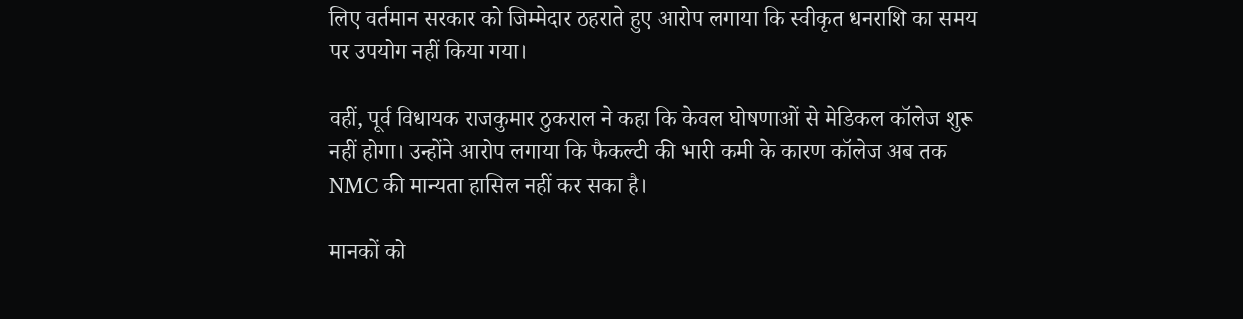लिए वर्तमान सरकार को जिम्मेदार ठहराते हुए आरोप लगाया कि स्वीकृत धनराशि का समय पर उपयोग नहीं किया गया।

वहीं, पूर्व विधायक राजकुमार ठुकराल ने कहा कि केवल घोषणाओं से मेडिकल कॉलेज शुरू नहीं होगा। उन्होंने आरोप लगाया कि फैकल्टी की भारी कमी के कारण कॉलेज अब तक NMC की मान्यता हासिल नहीं कर सका है।

मानकों को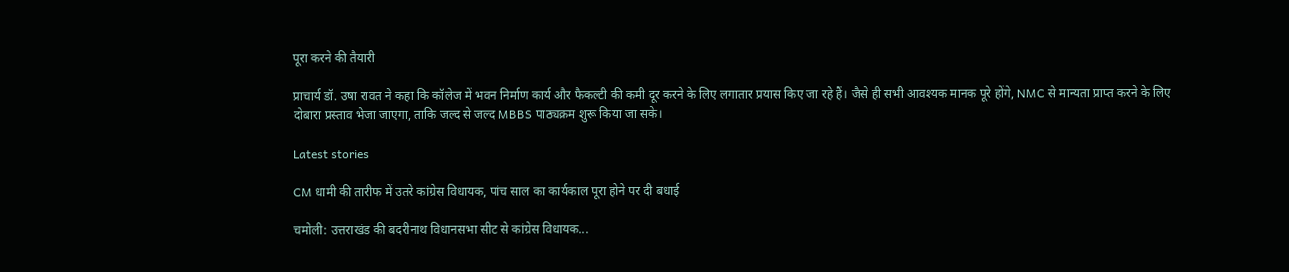पूरा करने की तैयारी

प्राचार्य डॉ. उषा रावत ने कहा कि कॉलेज में भवन निर्माण कार्य और फैकल्टी की कमी दूर करने के लिए लगातार प्रयास किए जा रहे हैं। जैसे ही सभी आवश्यक मानक पूरे होंगे, NMC से मान्यता प्राप्त करने के लिए दोबारा प्रस्ताव भेजा जाएगा, ताकि जल्द से जल्द MBBS पाठ्यक्रम शुरू किया जा सके।

Latest stories

CM धामी की तारीफ में उतरे कांग्रेस विधायक, पांच साल का कार्यकाल पूरा होने पर दी बधाई

चमोली: उत्तराखंड की बदरीनाथ विधानसभा सीट से कांग्रेस विधायक...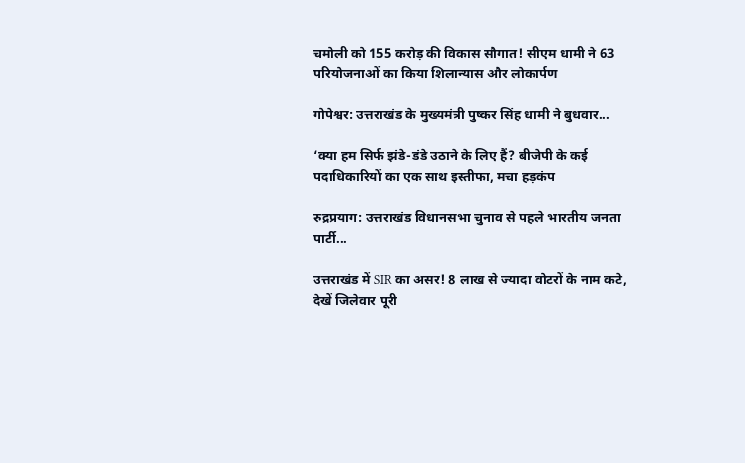चमोली को 155 करोड़ की विकास सौगात! सीएम धामी ने 63 परियोजनाओं का किया शिलान्यास और लोकार्पण

गोपेश्वर: उत्तराखंड के मुख्यमंत्री पुष्कर सिंह धामी ने बुधवार...

‘क्या हम सिर्फ झंडे-डंडे उठाने के लिए हैं? बीजेपी के कई पदाधिकारियों का एक साथ इस्तीफा, मचा हड़कंप

रुद्रप्रयाग: उत्तराखंड विधानसभा चुनाव से पहले भारतीय जनता पार्टी...

उत्तराखंड में SIR का असर! 8 लाख से ज्यादा वोटरों के नाम कटे, देखें जिलेवार पूरी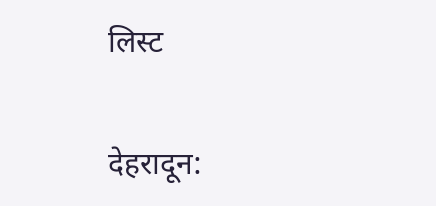लिस्ट

देहरादून: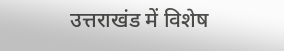उत्तराखंड में विशेष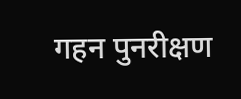गहन पुनरीक्षण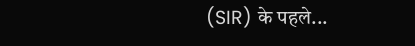(SIR) के पहले...